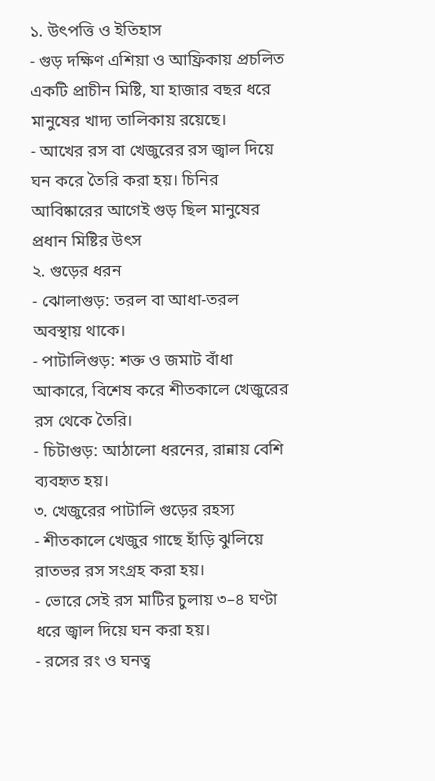১. উৎপত্তি ও ইতিহাস
- গুড় দক্ষিণ এশিয়া ও আফ্রিকায় প্রচলিত একটি প্রাচীন মিষ্টি, যা হাজার বছর ধরে মানুষের খাদ্য তালিকায় রয়েছে।
- আখের রস বা খেজুরের রস জ্বাল দিয়ে ঘন করে তৈরি করা হয়। চিনির আবিষ্কারের আগেই গুড় ছিল মানুষের প্রধান মিষ্টির উৎস
২. গুড়ের ধরন
- ঝোলাগুড়: তরল বা আধা-তরল অবস্থায় থাকে।
- পাটালিগুড়: শক্ত ও জমাট বাঁধা আকারে, বিশেষ করে শীতকালে খেজুরের রস থেকে তৈরি।
- চিটাগুড়: আঠালো ধরনের, রান্নায় বেশি ব্যবহৃত হয়।
৩. খেজুরের পাটালি গুড়ের রহস্য
- শীতকালে খেজুর গাছে হাঁড়ি ঝুলিয়ে রাতভর রস সংগ্রহ করা হয়।
- ভোরে সেই রস মাটির চুলায় ৩–৪ ঘণ্টা ধরে জ্বাল দিয়ে ঘন করা হয়।
- রসের রং ও ঘনত্ব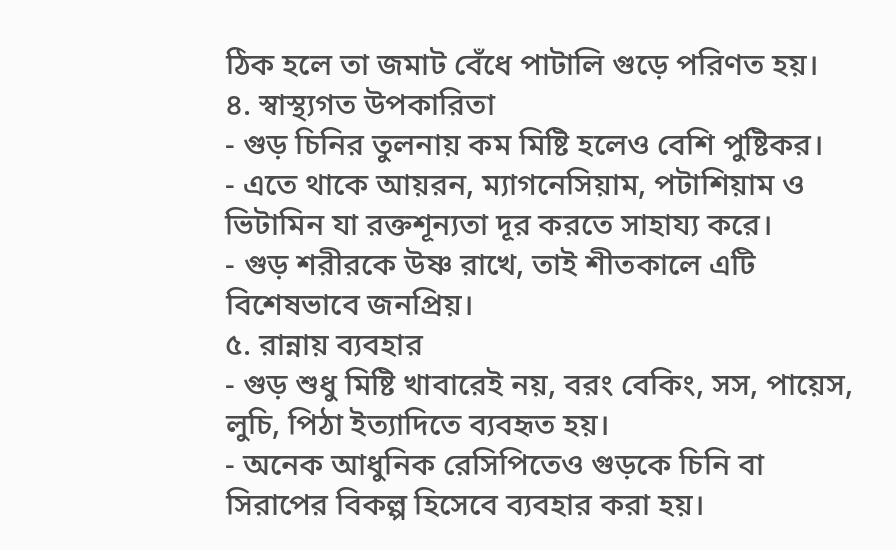ঠিক হলে তা জমাট বেঁধে পাটালি গুড়ে পরিণত হয়।
৪. স্বাস্থ্যগত উপকারিতা
- গুড় চিনির তুলনায় কম মিষ্টি হলেও বেশি পুষ্টিকর।
- এতে থাকে আয়রন, ম্যাগনেসিয়াম, পটাশিয়াম ও ভিটামিন যা রক্তশূন্যতা দূর করতে সাহায্য করে।
- গুড় শরীরকে উষ্ণ রাখে, তাই শীতকালে এটি বিশেষভাবে জনপ্রিয়।
৫. রান্নায় ব্যবহার
- গুড় শুধু মিষ্টি খাবারেই নয়, বরং বেকিং, সস, পায়েস, লুচি, পিঠা ইত্যাদিতে ব্যবহৃত হয়।
- অনেক আধুনিক রেসিপিতেও গুড়কে চিনি বা সিরাপের বিকল্প হিসেবে ব্যবহার করা হয়।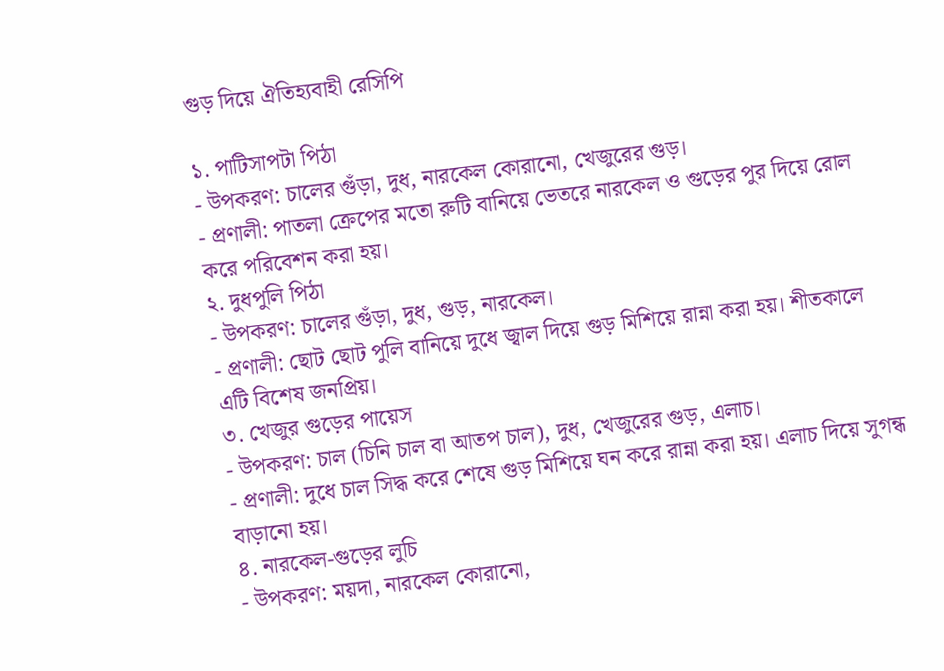গুড় দিয়ে ঐতিহ্যবাহী রেসিপি

১. পাটিসাপটা পিঠা
- উপকরণ: চালের গুঁড়া, দুধ, নারকেল কোরানো, খেজুরের গুড়।
- প্রণালী: পাতলা ক্রেপের মতো রুটি বানিয়ে ভেতরে নারকেল ও গুড়ের পুর দিয়ে রোল করে পরিবেশন করা হয়।
২. দুধপুলি পিঠা
- উপকরণ: চালের গুঁড়া, দুধ, গুড়, নারকেল।
- প্রণালী: ছোট ছোট পুলি বানিয়ে দুধে জ্বাল দিয়ে গুড় মিশিয়ে রান্না করা হয়। শীতকালে এটি বিশেষ জনপ্রিয়।
৩. খেজুর গুড়ের পায়েস
- উপকরণ: চাল (চিনি চাল বা আতপ চাল), দুধ, খেজুরের গুড়, এলাচ।
- প্রণালী: দুধে চাল সিদ্ধ করে শেষে গুড় মিশিয়ে ঘন করে রান্না করা হয়। এলাচ দিয়ে সুগন্ধ বাড়ানো হয়।
৪. নারকেল-গুড়ের লুচি
- উপকরণ: ময়দা, নারকেল কোরানো,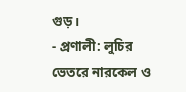গুড়।
- প্রণালী: লুচির ভেতরে নারকেল ও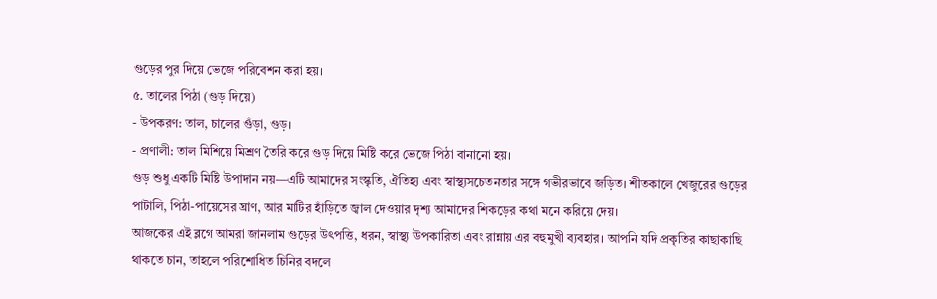গুড়ের পুর দিয়ে ভেজে পরিবেশন করা হয়।
৫. তালের পিঠা (গুড় দিয়ে)
- উপকরণ: তাল, চালের গুঁড়া, গুড়।
- প্রণালী: তাল মিশিয়ে মিশ্রণ তৈরি করে গুড় দিয়ে মিষ্টি করে ভেজে পিঠা বানানো হয়।
গুড় শুধু একটি মিষ্টি উপাদান নয়—এটি আমাদের সংস্কৃতি, ঐতিহ্য এবং স্বাস্থ্যসচেতনতার সঙ্গে গভীরভাবে জড়িত। শীতকালে খেজুরের গুড়ের পাটালি, পিঠা-পায়েসের ঘ্রাণ, আর মাটির হাঁড়িতে জ্বাল দেওয়ার দৃশ্য আমাদের শিকড়ের কথা মনে করিয়ে দেয়।
আজকের এই ব্লগে আমরা জানলাম গুড়ের উৎপত্তি, ধরন, স্বাস্থ্য উপকারিতা এবং রান্নায় এর বহুমুখী ব্যবহার। আপনি যদি প্রকৃতির কাছাকাছি থাকতে চান, তাহলে পরিশোধিত চিনির বদলে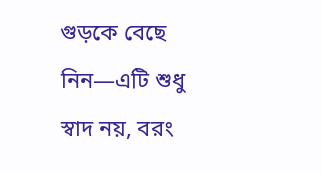গুড়কে বেছে নিন—এটি শুধু স্বাদ নয়, বরং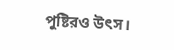পুষ্টিরও উৎস।